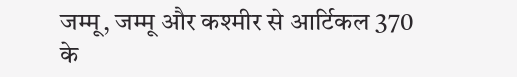जम्मू, जम्मू और कश्मीर से आर्टिकल 370 के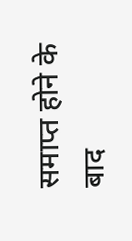समाप्त होने के बाद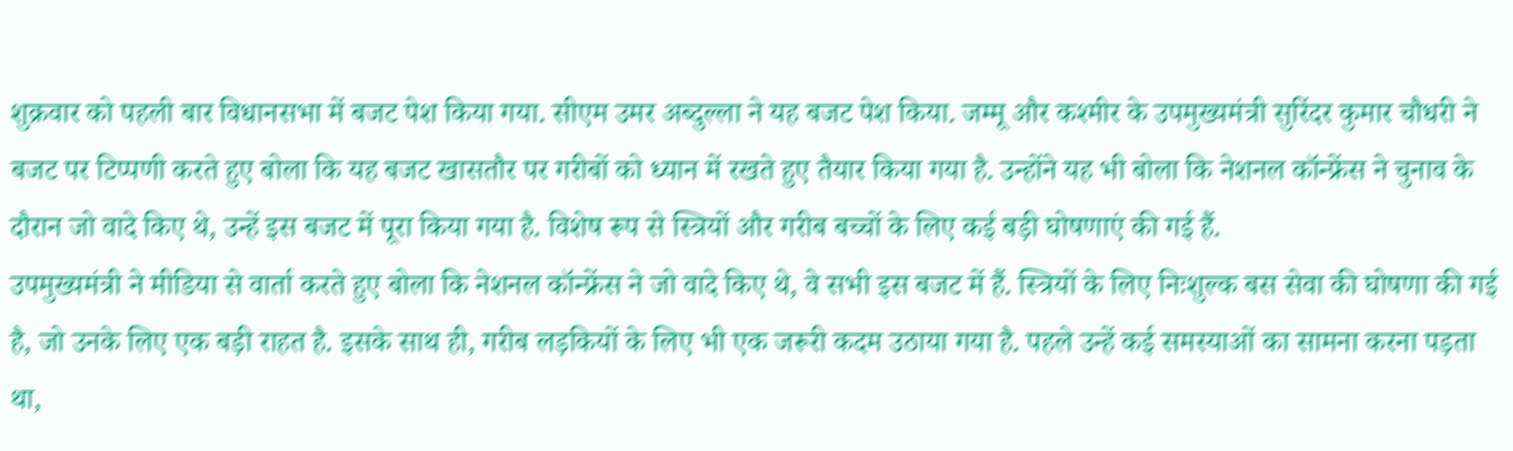शुक्रवार को पहली बार विधानसभा में बजट पेश किया गया. सीएम उमर अब्दुल्ला ने यह बजट पेश किया. जम्मू और कश्मीर के उपमुख्यमंत्री सुरिंदर कुमार चौधरी ने बजट पर टिप्पणी करते हुए बोला कि यह बजट खासतौर पर गरीबों को ध्यान में रखते हुए तैयार किया गया है. उन्होंने यह भी बोला कि नेशनल कॉन्फ्रेंस ने चुनाव के दौरान जो वादे किए थे, उन्हें इस बजट में पूरा किया गया है. विशेष रूप से स्त्रियों और गरीब बच्चों के लिए कई बड़ी घोषणाएं की गई हैं.
उपमुख्यमंत्री ने मीडिया से वार्ता करते हुए बोला कि नेशनल कॉन्फ्रेंस ने जो वादे किए थे, वे सभी इस बजट में हैं. स्त्रियों के लिए निःशुल्क बस सेवा की घोषणा की गई है, जो उनके लिए एक बड़ी राहत है. इसके साथ ही, गरीब लड़कियों के लिए भी एक जरूरी कदम उठाया गया है. पहले उन्हें कई समस्याओं का सामना करना पड़ता था,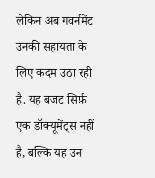लेकिन अब गवर्नमेंट उनकी सहायता के लिए कदम उठा रही है. यह बजट सिर्फ़ एक डॉक्यूमेंट्स नहीं है, बल्कि यह उन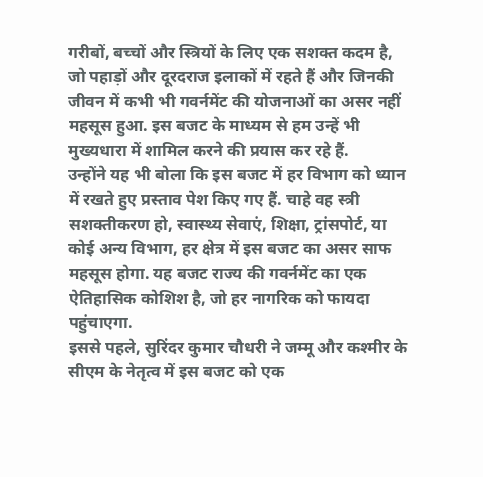गरीबों, बच्चों और स्त्रियों के लिए एक सशक्त कदम है, जो पहाड़ों और दूरदराज इलाकों में रहते हैं और जिनकी जीवन में कभी भी गवर्नमेंट की योजनाओं का असर नहीं महसूस हुआ. इस बजट के माध्यम से हम उन्हें भी मुख्यधारा में शामिल करने की प्रयास कर रहे हैं.
उन्होंने यह भी बोला कि इस बजट में हर विभाग को ध्यान में रखते हुए प्रस्ताव पेश किए गए हैं. चाहे वह स्त्री सशक्तीकरण हो, स्वास्थ्य सेवाएं, शिक्षा, ट्रांसपोर्ट, या कोई अन्य विभाग, हर क्षेत्र में इस बजट का असर साफ महसूस होगा. यह बजट राज्य की गवर्नमेंट का एक ऐतिहासिक कोशिश है, जो हर नागरिक को फायदा पहुंचाएगा.
इससे पहले, सुरिंदर कुमार चौधरी ने जम्मू और कश्मीर के सीएम के नेतृत्व में इस बजट को एक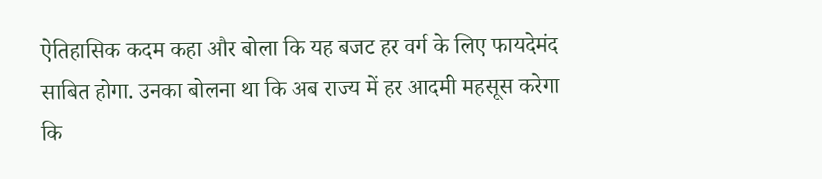ऐतिहासिक कदम कहा और बोला कि यह बजट हर वर्ग के लिए फायदेमंद साबित होगा. उनका बोलना था कि अब राज्य में हर आदमी महसूस करेगा कि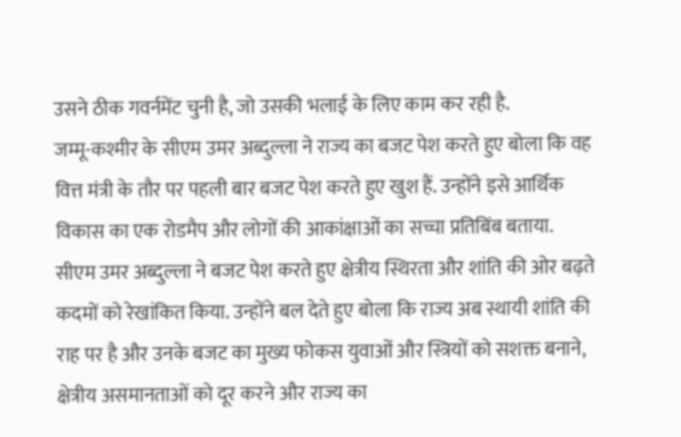उसने ठीक गवर्नमेंट चुनी है, जो उसकी भलाई के लिए काम कर रही है.
जम्मू-कश्मीर के सीएम उमर अब्दुल्ला ने राज्य का बजट पेश करते हुए बोला कि वह वित्त मंत्री के तौर पर पहली बार बजट पेश करते हुए खुश हैं. उन्होंने इसे आर्थिक विकास का एक रोडमैप और लोगों की आकांक्षाओं का सच्चा प्रतिबिंब बताया.
सीएम उमर अब्दुल्ला ने बजट पेश करते हुए क्षेत्रीय स्थिरता और शांति की ओर बढ़ते कदमों को रेखांकित किया. उन्होंने बल देते हुए बोला कि राज्य अब स्थायी शांति की राह पर है और उनके बजट का मुख्य फोकस युवाओं और स्त्रियों को सशक्त बनाने, क्षेत्रीय असमानताओं को दूर करने और राज्य का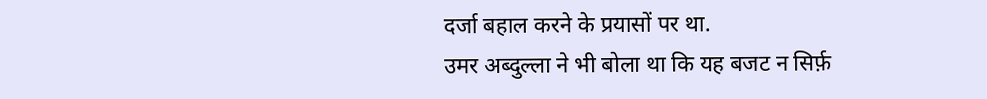दर्जा बहाल करने के प्रयासों पर था.
उमर अब्दुल्ला ने भी बोला था कि यह बजट न सिर्फ़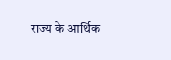राज्य के आर्थिक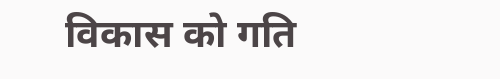विकास को गति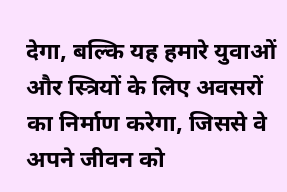देगा, बल्कि यह हमारे युवाओं और स्त्रियों के लिए अवसरों का निर्माण करेगा, जिससे वे अपने जीवन को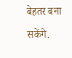बेहतर बना सकेंगे.